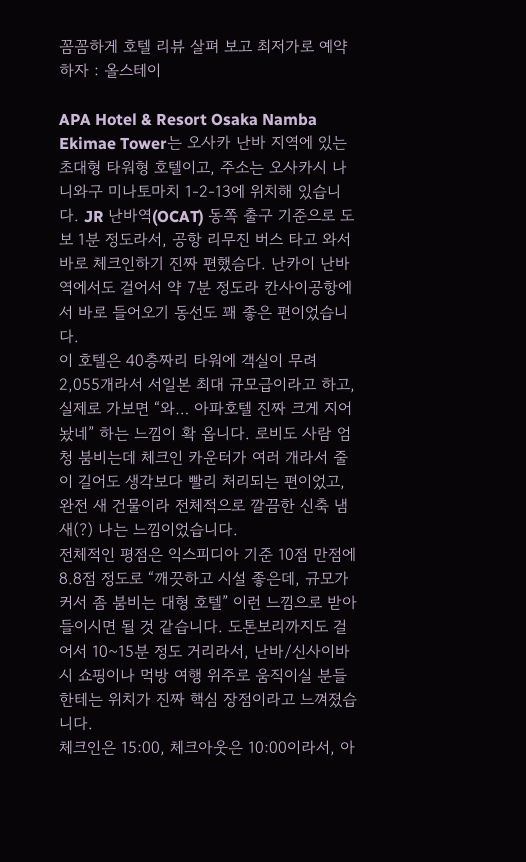꼼꼼하게 호텔 리뷰 살펴 보고 최저가로 예약하자 : 올스테이

APA Hotel & Resort Osaka Namba Ekimae Tower는 오사카 난바 지역에 있는 초대형 타워형 호텔이고, 주소는 오사카시 나니와구 미나토마치 1-2-13에 위치해 있습니다. JR 난바역(OCAT) 동쪽 출구 기준으로 도보 1분 정도라서, 공항 리무진 버스 타고 와서 바로 체크인하기 진짜 편했슴다. 난카이 난바역에서도 걸어서 약 7분 정도라 칸사이공항에서 바로 들어오기 동선도 꽤 좋은 편이었습니다.
이 호텔은 40층짜리 타워에 객실이 무려 2,055개라서 서일본 최대 규모급이라고 하고, 실제로 가보면 “와… 아파호텔 진짜 크게 지어놨네” 하는 느낌이 확 옵니다. 로비도 사람 엄청 붐비는데 체크인 카운터가 여러 개라서 줄이 길어도 생각보다 빨리 처리되는 편이었고, 완전 새 건물이라 전체적으로 깔끔한 신축 냄새(?) 나는 느낌이었습니다.
전체적인 평점은 익스피디아 기준 10점 만점에 8.8점 정도로 “깨끗하고 시설 좋은데, 규모가 커서 좀 붐비는 대형 호텔” 이런 느낌으로 받아들이시면 될 것 같습니다. 도톤보리까지도 걸어서 10~15분 정도 거리라서, 난바/신사이바시 쇼핑이나 먹방 여행 위주로 움직이실 분들한테는 위치가 진짜 핵심 장점이라고 느껴졌습니다.
체크인은 15:00, 체크아웃은 10:00이라서, 아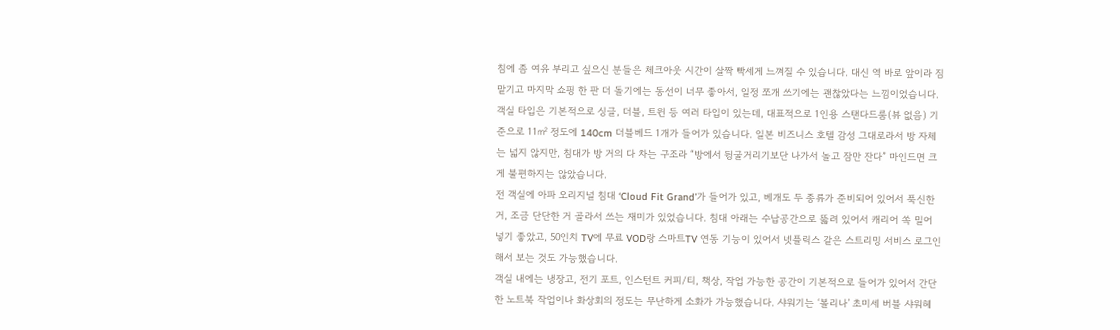침에 좀 여유 부리고 싶으신 분들은 체크아웃 시간이 살짝 빡세게 느껴질 수 있습니다. 대신 역 바로 앞이라 짐 맡기고 마지막 쇼핑 한 판 더 돌기에는 동선이 너무 좋아서, 일정 쪼개 쓰기에는 괜찮았다는 느낌이었습니다.
객실 타입은 기본적으로 싱글, 더블, 트윈 등 여러 타입이 있는데, 대표적으로 1인용 스탠다드룸(뷰 없음) 기준으로 11㎡ 정도에 140cm 더블베드 1개가 들어가 있습니다. 일본 비즈니스 호텔 감성 그대로라서 방 자체는 넓지 않지만, 침대가 방 거의 다 차는 구조라 “방에서 뒹굴거리기보단 나가서 놀고 잠만 잔다” 마인드면 크게 불편하지는 않았습니다.
전 객실에 아파 오리지널 침대 ‘Cloud Fit Grand’가 들어가 있고, 베개도 두 종류가 준비되어 있어서 푹신한 거, 조금 단단한 거 골라서 쓰는 재미가 있었습니다. 침대 아래는 수납공간으로 뚫려 있어서 캐리어 쏙 밀어 넣기 좋았고, 50인치 TV에 무료 VOD랑 스마트TV 연동 기능이 있어서 넷플릭스 같은 스트리밍 서비스 로그인해서 보는 것도 가능했습니다.
객실 내에는 냉장고, 전기 포트, 인스턴트 커피/티, 책상, 작업 가능한 공간이 기본적으로 들어가 있어서 간단한 노트북 작업이나 화상회의 정도는 무난하게 소화가 가능했습니다. 샤워기는 ‘볼리나’ 초미세 버블 샤워헤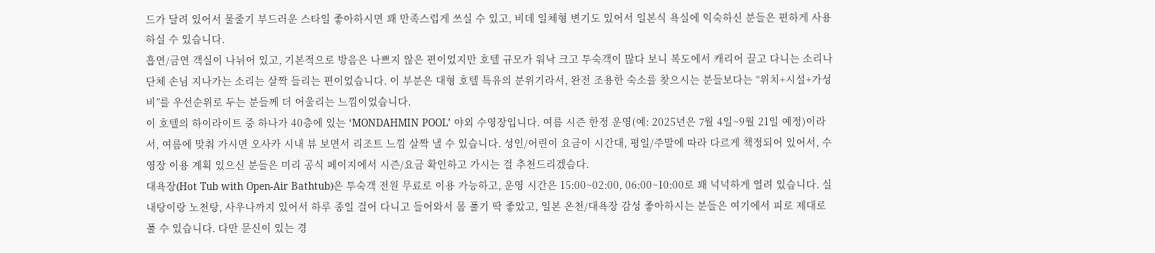드가 달려 있어서 물줄기 부드러운 스타일 좋아하시면 꽤 만족스럽게 쓰실 수 있고, 비데 일체형 변기도 있어서 일본식 욕실에 익숙하신 분들은 편하게 사용하실 수 있습니다.
흡연/금연 객실이 나뉘어 있고, 기본적으로 방음은 나쁘지 않은 편이었지만 호텔 규모가 워낙 크고 투숙객이 많다 보니 복도에서 캐리어 끌고 다니는 소리나 단체 손님 지나가는 소리는 살짝 들리는 편이었습니다. 이 부분은 대형 호텔 특유의 분위기라서, 완전 조용한 숙소를 찾으시는 분들보다는 “위치+시설+가성비”를 우선순위로 두는 분들께 더 어울리는 느낌이었습니다.
이 호텔의 하이라이트 중 하나가 40층에 있는 ‘MONDAHMIN POOL’ 야외 수영장입니다. 여름 시즌 한정 운영(예: 2025년은 7월 4일~9월 21일 예정)이라서, 여름에 맞춰 가시면 오사카 시내 뷰 보면서 리조트 느낌 살짝 낼 수 있습니다. 성인/어린이 요금이 시간대, 평일/주말에 따라 다르게 책정되어 있어서, 수영장 이용 계획 있으신 분들은 미리 공식 페이지에서 시즌/요금 확인하고 가시는 걸 추천드리겠슴다.
대욕장(Hot Tub with Open-Air Bathtub)은 투숙객 전원 무료로 이용 가능하고, 운영 시간은 15:00~02:00, 06:00~10:00로 꽤 넉넉하게 열려 있습니다. 실내탕이랑 노천탕, 사우나까지 있어서 하루 종일 걸어 다니고 들어와서 몸 풀기 딱 좋았고, 일본 온천/대욕장 감성 좋아하시는 분들은 여기에서 피로 제대로 풀 수 있습니다. 다만 문신이 있는 경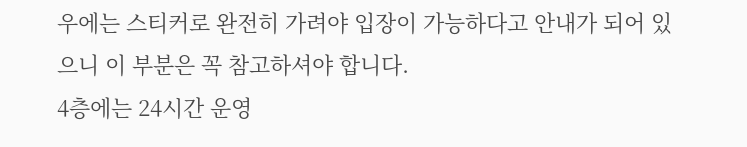우에는 스티커로 완전히 가려야 입장이 가능하다고 안내가 되어 있으니 이 부분은 꼭 참고하셔야 합니다.
4층에는 24시간 운영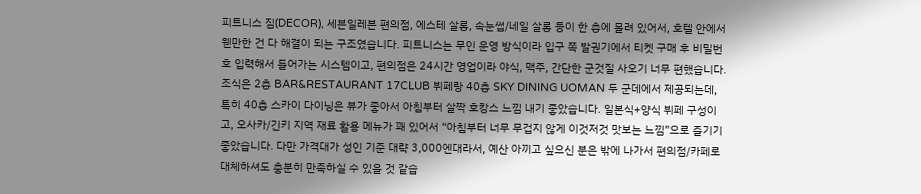피트니스 짐(DECOR), 세븐일레븐 편의점, 에스테 살롱, 속눈썹/네일 살롱 등이 한 층에 몰려 있어서, 호텔 안에서 웬만한 건 다 해결이 되는 구조였습니다. 피트니스는 무인 운영 방식이라 입구 쪽 발권기에서 티켓 구매 후 비밀번호 입력해서 들어가는 시스템이고, 편의점은 24시간 영업이라 야식, 맥주, 간단한 군것질 사오기 너무 편했습니다.
조식은 2층 BAR&RESTAURANT 17CLUB 뷔페랑 40층 SKY DINING UOMAN 두 군데에서 제공되는데, 특히 40층 스카이 다이닝은 뷰가 좋아서 아침부터 살짝 호캉스 느낌 내기 좋았습니다. 일본식+양식 뷔페 구성이고, 오사카/긴키 지역 재료 활용 메뉴가 꽤 있어서 “아침부터 너무 무겁지 않게 이것저것 맛보는 느낌”으로 즐기기 좋았습니다. 다만 가격대가 성인 기준 대략 3,000엔대라서, 예산 아끼고 싶으신 분은 밖에 나가서 편의점/카페로 대체하셔도 충분히 만족하실 수 있을 것 같습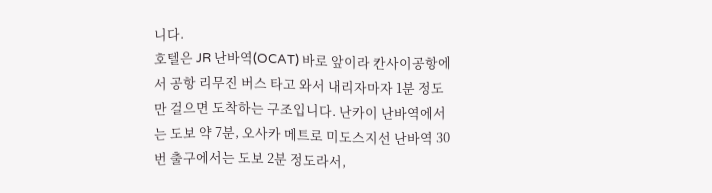니다.
호텔은 JR 난바역(OCAT) 바로 앞이라 칸사이공항에서 공항 리무진 버스 타고 와서 내리자마자 1분 정도만 걸으면 도착하는 구조입니다. 난카이 난바역에서는 도보 약 7분, 오사카 메트로 미도스지선 난바역 30번 출구에서는 도보 2분 정도라서,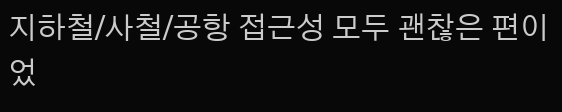지하철/사철/공항 접근성 모두 괜찮은 편이었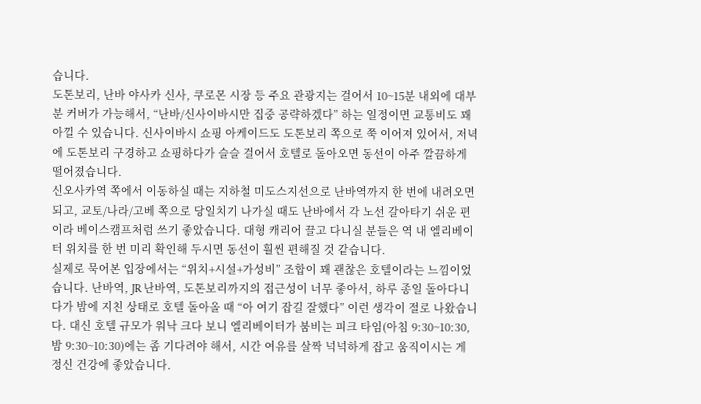습니다.
도톤보리, 난바 야사카 신사, 쿠로몬 시장 등 주요 관광지는 걸어서 10~15분 내외에 대부분 커버가 가능해서, “난바/신사이바시만 집중 공략하겠다” 하는 일정이면 교통비도 꽤 아낄 수 있습니다. 신사이바시 쇼핑 아케이드도 도톤보리 쪽으로 쭉 이어져 있어서, 저녁에 도톤보리 구경하고 쇼핑하다가 슬슬 걸어서 호텔로 돌아오면 동선이 아주 깔끔하게 떨어졌습니다.
신오사카역 쪽에서 이동하실 때는 지하철 미도스지선으로 난바역까지 한 번에 내려오면 되고, 교토/나라/고베 쪽으로 당일치기 나가실 때도 난바에서 각 노선 갈아타기 쉬운 편이라 베이스캠프처럼 쓰기 좋았습니다. 대형 캐리어 끌고 다니실 분들은 역 내 엘리베이터 위치를 한 번 미리 확인해 두시면 동선이 훨씬 편해질 것 같습니다.
실제로 묵어본 입장에서는 “위치+시설+가성비” 조합이 꽤 괜찮은 호텔이라는 느낌이었습니다. 난바역, JR 난바역, 도톤보리까지의 접근성이 너무 좋아서, 하루 종일 돌아다니다가 밤에 지친 상태로 호텔 돌아올 때 “아 여기 잡길 잘했다” 이런 생각이 절로 나왔습니다. 대신 호텔 규모가 워낙 크다 보니 엘리베이터가 붐비는 피크 타임(아침 9:30~10:30, 밤 9:30~10:30)에는 좀 기다려야 해서, 시간 여유를 살짝 넉넉하게 잡고 움직이시는 게 정신 건강에 좋았습니다.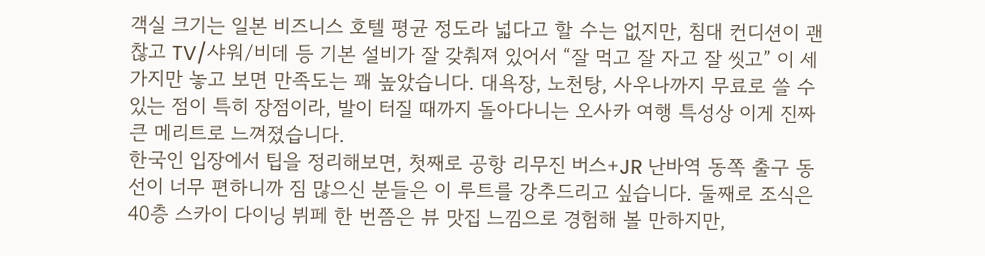객실 크기는 일본 비즈니스 호텔 평균 정도라 넓다고 할 수는 없지만, 침대 컨디션이 괜찮고 TV/샤워/비데 등 기본 설비가 잘 갖춰져 있어서 “잘 먹고 잘 자고 잘 씻고” 이 세 가지만 놓고 보면 만족도는 꽤 높았습니다. 대욕장, 노천탕, 사우나까지 무료로 쓸 수 있는 점이 특히 장점이라, 발이 터질 때까지 돌아다니는 오사카 여행 특성상 이게 진짜 큰 메리트로 느껴졌습니다.
한국인 입장에서 팁을 정리해보면, 첫째로 공항 리무진 버스+JR 난바역 동쪽 출구 동선이 너무 편하니까 짐 많으신 분들은 이 루트를 강추드리고 싶습니다. 둘째로 조식은 40층 스카이 다이닝 뷔페 한 번쯤은 뷰 맛집 느낌으로 경험해 볼 만하지만,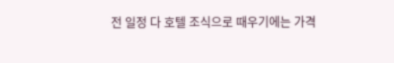전 일정 다 호텔 조식으로 때우기에는 가격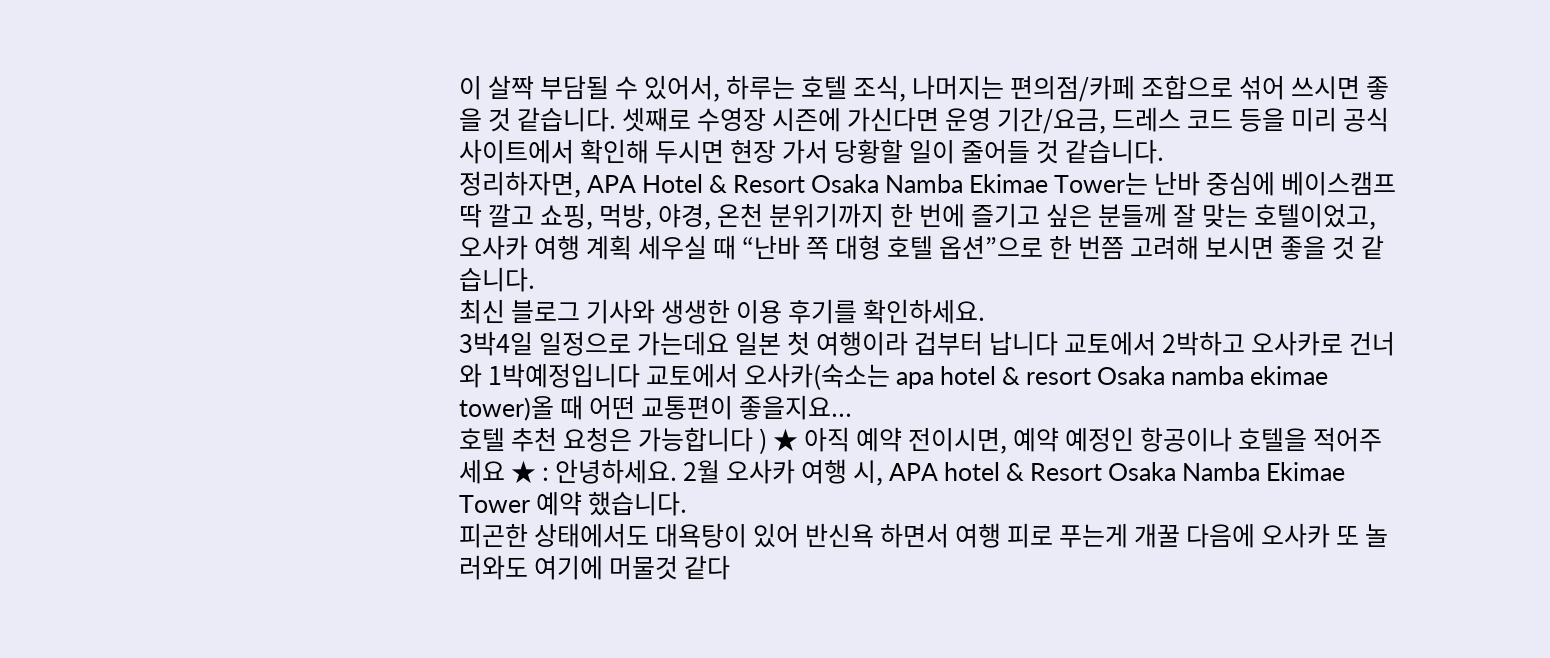이 살짝 부담될 수 있어서, 하루는 호텔 조식, 나머지는 편의점/카페 조합으로 섞어 쓰시면 좋을 것 같습니다. 셋째로 수영장 시즌에 가신다면 운영 기간/요금, 드레스 코드 등을 미리 공식 사이트에서 확인해 두시면 현장 가서 당황할 일이 줄어들 것 같습니다.
정리하자면, APA Hotel & Resort Osaka Namba Ekimae Tower는 난바 중심에 베이스캠프 딱 깔고 쇼핑, 먹방, 야경, 온천 분위기까지 한 번에 즐기고 싶은 분들께 잘 맞는 호텔이었고, 오사카 여행 계획 세우실 때 “난바 쪽 대형 호텔 옵션”으로 한 번쯤 고려해 보시면 좋을 것 같습니다.
최신 블로그 기사와 생생한 이용 후기를 확인하세요.
3박4일 일정으로 가는데요 일본 첫 여행이라 겁부터 납니다 교토에서 2박하고 오사카로 건너와 1박예정입니다 교토에서 오사카(숙소는 apa hotel & resort Osaka namba ekimae tower)올 때 어떤 교통편이 좋을지요...
호텔 추천 요청은 가능합니다 ) ★ 아직 예약 전이시면, 예약 예정인 항공이나 호텔을 적어주세요 ★ : 안녕하세요. 2월 오사카 여행 시, APA hotel & Resort Osaka Namba Ekimae Tower 예약 했습니다.
피곤한 상태에서도 대욕탕이 있어 반신욕 하면서 여행 피로 푸는게 개꿀 다음에 오사카 또 놀러와도 여기에 머물것 같다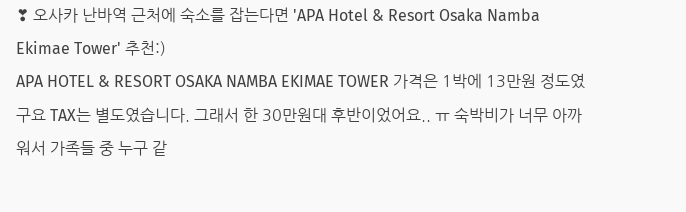❣ 오사카 난바역 근처에 숙소를 잡는다면 'APA Hotel & Resort Osaka Namba Ekimae Tower' 추천:)
APA HOTEL & RESORT OSAKA NAMBA EKIMAE TOWER 가격은 1박에 13만원 정도였구요 TAX는 별도였습니다. 그래서 한 30만원대 후반이었어요.. ㅠ 숙박비가 너무 아까워서 가족들 중 누구 같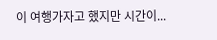이 여행가자고 했지만 시간이...